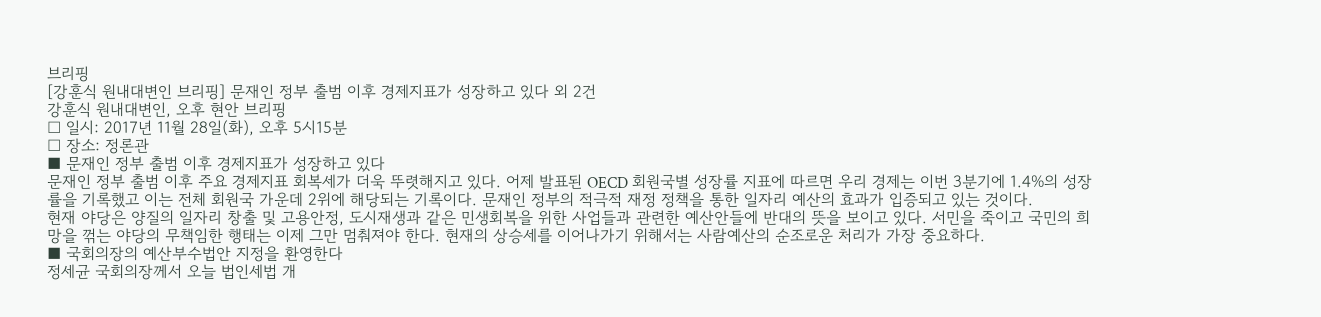브리핑
[강훈식 원내대변인 브리핑] 문재인 정부 출범 이후 경제지표가 성장하고 있다 외 2건
강훈식 원내대변인, 오후 현안 브리핑
□ 일시: 2017년 11월 28일(화), 오후 5시15분
□ 장소: 정론관
■ 문재인 정부 출범 이후 경제지표가 성장하고 있다
문재인 정부 출범 이후 주요 경제지표 회복세가 더욱 뚜렷해지고 있다. 어제 발표된 OECD 회원국별 성장률 지표에 따르면 우리 경제는 이번 3분기에 1.4%의 성장률을 기록했고 이는 전체 회원국 가운데 2위에 해당되는 기록이다. 문재인 정부의 적극적 재정 정책을 통한 일자리 예산의 효과가 입증되고 있는 것이다.
현재 야당은 양질의 일자리 창출 및 고용안정, 도시재생과 같은 민생회복을 위한 사업들과 관련한 예산안들에 반대의 뜻을 보이고 있다. 서민을 죽이고 국민의 희망을 꺾는 야당의 무책임한 행태는 이제 그만 멈춰져야 한다. 현재의 상승세를 이어나가기 위해서는 사람예산의 순조로운 처리가 가장 중요하다.
■ 국회의장의 예산부수법안 지정을 환영한다
정세균 국회의장께서 오늘 법인세법 개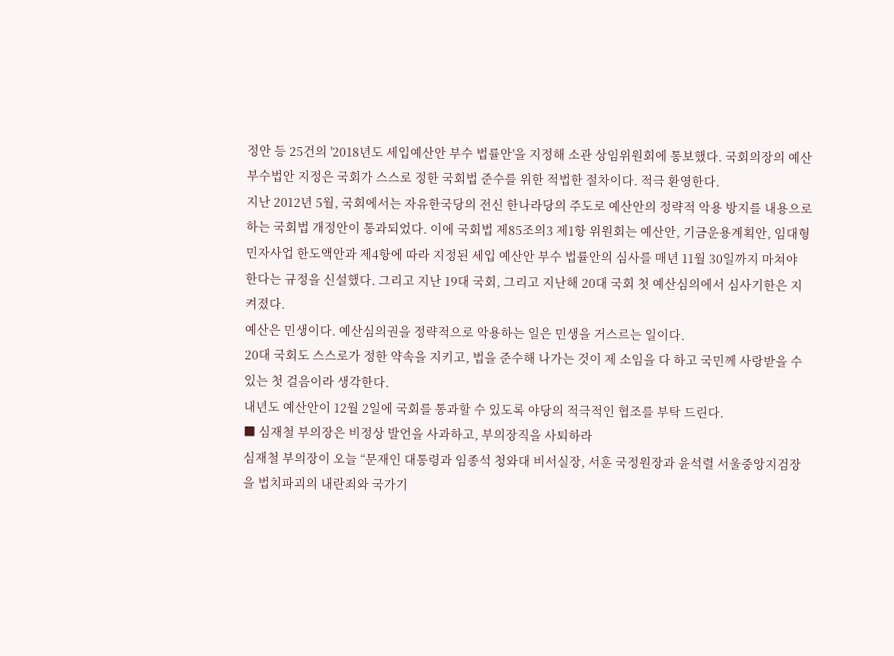정안 등 25건의 '2018년도 세입예산안 부수 법률안'을 지정해 소관 상임위원회에 통보했다. 국회의장의 예산부수법안 지정은 국회가 스스로 정한 국회법 준수를 위한 적법한 절차이다. 적극 환영한다.
지난 2012년 5월, 국회에서는 자유한국당의 전신 한나라당의 주도로 예산안의 정략적 악용 방지를 내용으로 하는 국회법 개정안이 통과되었다. 이에 국회법 제85조의3 제1항 위원회는 예산안, 기금운용계획안, 임대형 민자사업 한도액안과 제4항에 따라 지정된 세입 예산안 부수 법률안의 심사를 매년 11월 30일까지 마쳐야 한다는 규정을 신설했다. 그리고 지난 19대 국회, 그리고 지난해 20대 국회 첫 예산심의에서 심사기한은 지켜졌다.
예산은 민생이다. 예산심의권을 정략적으로 악용하는 일은 민생을 거스르는 일이다.
20대 국회도 스스로가 정한 약속을 지키고, 법을 준수해 나가는 것이 제 소임을 다 하고 국민께 사랑받을 수 있는 첫 걸음이라 생각한다.
내년도 예산안이 12월 2일에 국회를 통과할 수 있도록 야당의 적극적인 협조를 부탁 드린다.
■ 심재철 부의장은 비정상 발언을 사과하고, 부의장직을 사퇴하라
심재철 부의장이 오늘 “문재인 대통령과 임종석 청와대 비서실장, 서훈 국정원장과 윤석렬 서울중앙지검장을 법치파괴의 내란죄와 국가기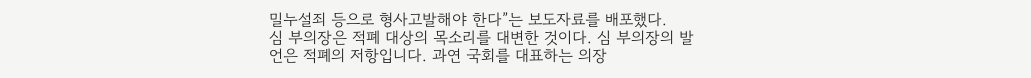밀누설죄 등으로 형사고발해야 한다”는 보도자료를 배포했다.
심 부의장은 적폐 대상의 목소리를 대변한 것이다. 심 부의장의 발언은 적폐의 저항입니다. 과연 국회를 대표하는 의장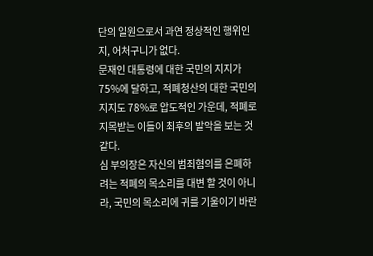단의 일원으로서 과연 정상적인 행위인지, 어처구니가 없다.
문재인 대통령에 대한 국민의 지지가 75%에 달하고, 적폐청산의 대한 국민의 지지도 78%로 압도적인 가운데, 적폐로 지목받는 이들이 최후의 발악을 보는 것 같다.
심 부의장은 자신의 범죄혐의를 은폐하려는 적폐의 목소리를 대변 할 것이 아니라, 국민의 목소리에 귀를 기울이기 바란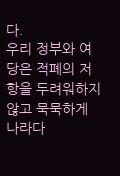다.
우리 정부와 여당은 적폐의 저항을 두려워하지 않고 묵묵하게 나라다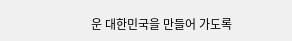운 대한민국을 만들어 가도록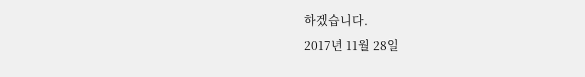하겠습니다.
2017년 11월 28일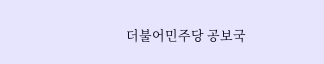더불어민주당 공보국